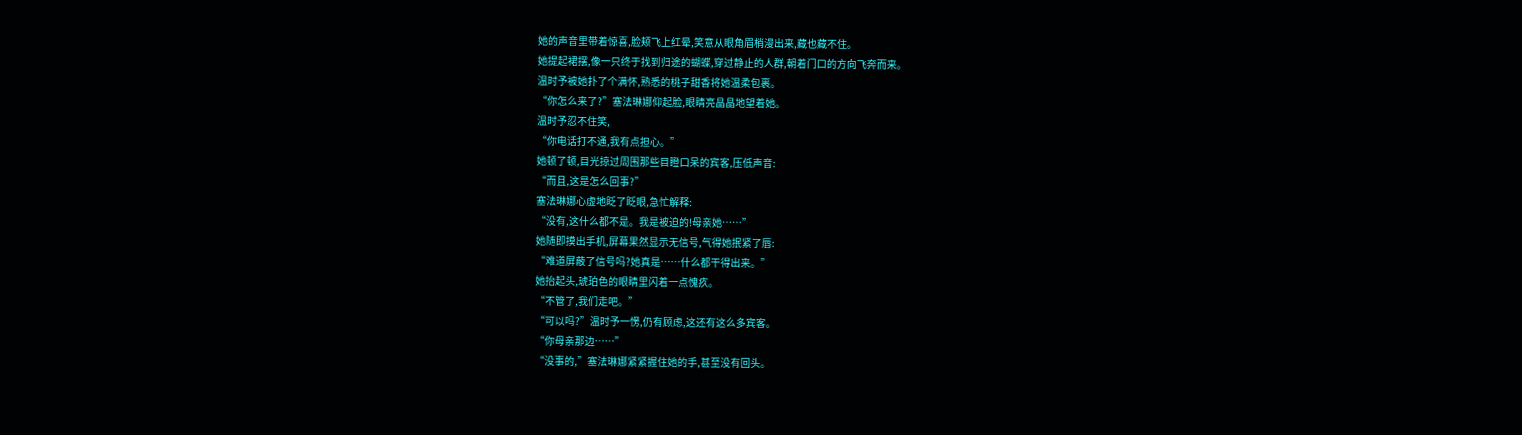她的声音里带着惊喜,脸颊飞上红晕,笑意从眼角眉梢漫出来,藏也藏不住。
她提起裙摆,像一只终于找到归途的蝴蝶,穿过静止的人群,朝着门口的方向飞奔而来。
温时予被她扑了个满怀,熟悉的桃子甜香将她温柔包裹。
“你怎么来了?”塞法琳娜仰起脸,眼睛亮晶晶地望着她。
温时予忍不住笑,
“你电话打不通,我有点担心。”
她顿了顿,目光掠过周围那些目瞪口呆的宾客,压低声音:
“而且,这是怎么回事?”
塞法琳娜心虚地眨了眨眼,急忙解释:
“没有,这什么都不是。我是被迫的!母亲她……”
她随即摸出手机,屏幕果然显示无信号,气得她抿紧了唇:
“难道屏蔽了信号吗?她真是……什么都干得出来。”
她抬起头,琥珀色的眼睛里闪着一点愧疚。
“不管了,我们走吧。”
“可以吗?”温时予一愣,仍有顾虑,这还有这么多宾客。
“你母亲那边……”
“没事的,”塞法琳娜紧紧握住她的手,甚至没有回头。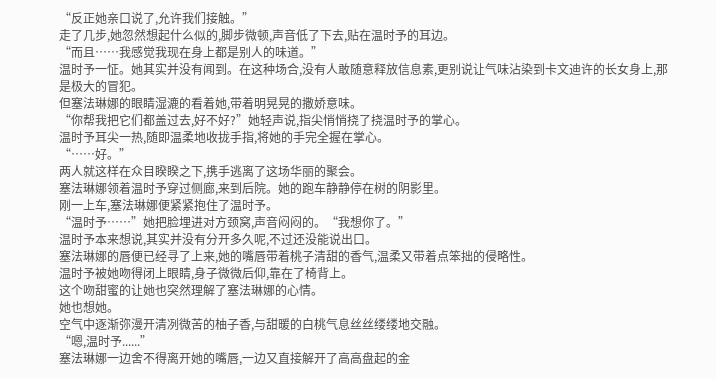“反正她亲口说了,允许我们接触。”
走了几步,她忽然想起什么似的,脚步微顿,声音低了下去,贴在温时予的耳边。
“而且……我感觉我现在身上都是别人的味道。”
温时予一怔。她其实并没有闻到。在这种场合,没有人敢随意释放信息素,更别说让气味沾染到卡文迪许的长女身上,那是极大的冒犯。
但塞法琳娜的眼睛湿漉的看着她,带着明晃晃的撒娇意味。
“你帮我把它们都盖过去,好不好?”她轻声说,指尖悄悄挠了挠温时予的掌心。
温时予耳尖一热,随即温柔地收拢手指,将她的手完全握在掌心。
“……好。”
两人就这样在众目睽睽之下,携手逃离了这场华丽的聚会。
塞法琳娜领着温时予穿过侧廊,来到后院。她的跑车静静停在树的阴影里。
刚一上车,塞法琳娜便紧紧抱住了温时予。
“温时予……”她把脸埋进对方颈窝,声音闷闷的。“我想你了。”
温时予本来想说,其实并没有分开多久呢,不过还没能说出口。
塞法琳娜的唇便已经寻了上来,她的嘴唇带着桃子清甜的香气,温柔又带着点笨拙的侵略性。
温时予被她吻得闭上眼睛,身子微微后仰,靠在了椅背上。
这个吻甜蜜的让她也突然理解了塞法琳娜的心情。
她也想她。
空气中逐渐弥漫开清冽微苦的柚子香,与甜暖的白桃气息丝丝缕缕地交融。
“嗯,温时予......”
塞法琳娜一边舍不得离开她的嘴唇,一边又直接解开了高高盘起的金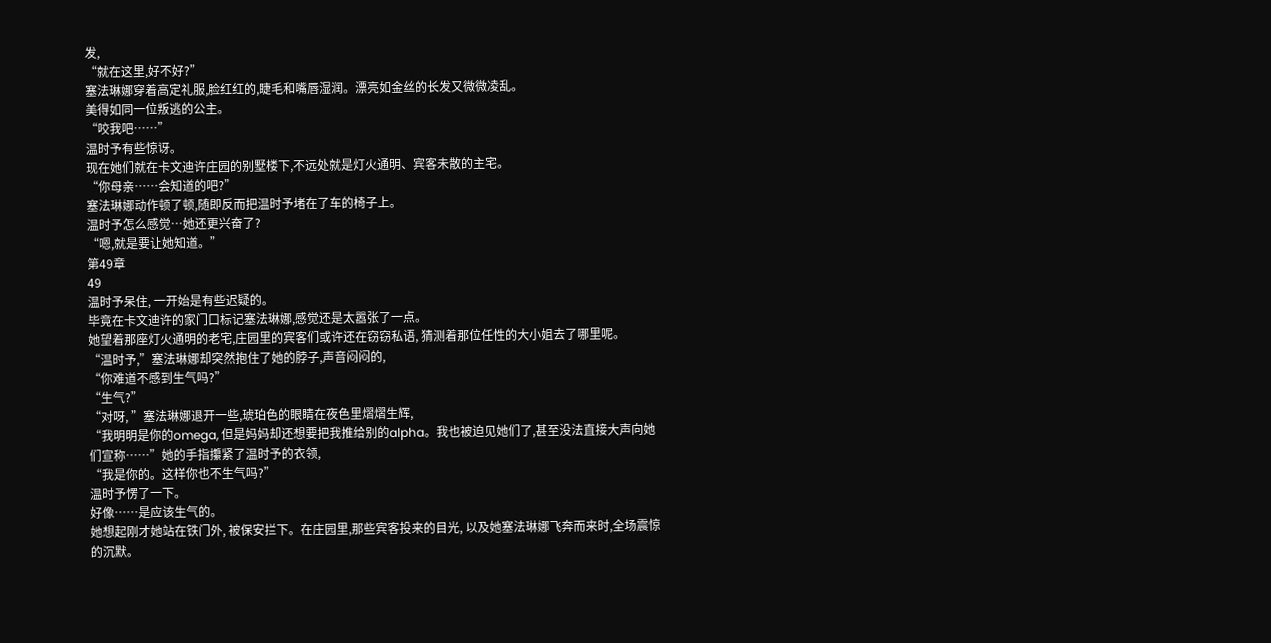发,
“就在这里,好不好?”
塞法琳娜穿着高定礼服,脸红红的,睫毛和嘴唇湿润。漂亮如金丝的长发又微微凌乱。
美得如同一位叛逃的公主。
“咬我吧……”
温时予有些惊讶。
现在她们就在卡文迪许庄园的别墅楼下,不远处就是灯火通明、宾客未散的主宅。
“你母亲……会知道的吧?”
塞法琳娜动作顿了顿,随即反而把温时予堵在了车的椅子上。
温时予怎么感觉…她还更兴奋了?
“嗯,就是要让她知道。”
第49章
49
温时予呆住, 一开始是有些迟疑的。
毕竟在卡文迪许的家门口标记塞法琳娜,感觉还是太嚣张了一点。
她望着那座灯火通明的老宅,庄园里的宾客们或许还在窃窃私语, 猜测着那位任性的大小姐去了哪里呢。
“温时予,”塞法琳娜却突然抱住了她的脖子,声音闷闷的,
“你难道不感到生气吗?”
“生气?”
“对呀, ”塞法琳娜退开一些,琥珀色的眼睛在夜色里熠熠生辉,
“我明明是你的omega, 但是妈妈却还想要把我推给别的alpha。我也被迫见她们了,甚至没法直接大声向她们宣称……”她的手指攥紧了温时予的衣领,
“我是你的。这样你也不生气吗?”
温时予愣了一下。
好像……是应该生气的。
她想起刚才她站在铁门外, 被保安拦下。在庄园里,那些宾客投来的目光, 以及她塞法琳娜飞奔而来时,全场震惊的沉默。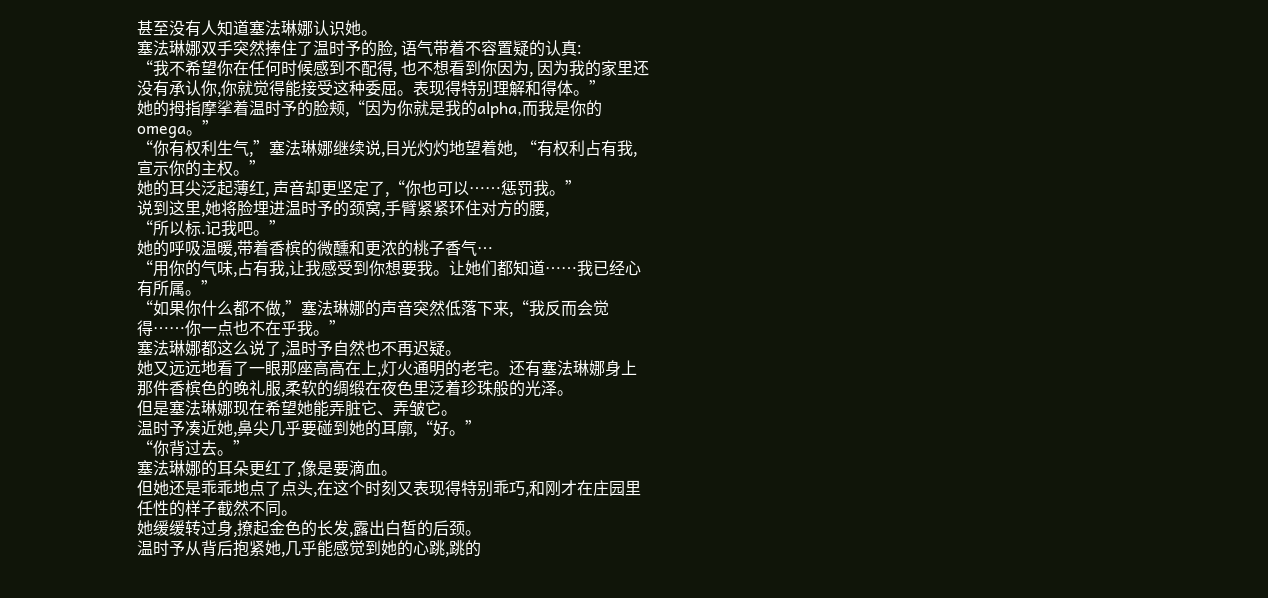甚至没有人知道塞法琳娜认识她。
塞法琳娜双手突然捧住了温时予的脸, 语气带着不容置疑的认真:
“我不希望你在任何时候感到不配得, 也不想看到你因为, 因为我的家里还没有承认你,你就觉得能接受这种委屈。表现得特别理解和得体。”
她的拇指摩挲着温时予的脸颊,“因为你就是我的alpha,而我是你的omega。”
“你有权利生气,”塞法琳娜继续说,目光灼灼地望着她, “有权利占有我, 宣示你的主权。”
她的耳尖泛起薄红, 声音却更坚定了,“你也可以……惩罚我。”
说到这里,她将脸埋进温时予的颈窝,手臂紧紧环住对方的腰,
“所以标.记我吧。”
她的呼吸温暖,带着香槟的微醺和更浓的桃子香气…
“用你的气味,占有我,让我感受到你想要我。让她们都知道……我已经心有所属。”
“如果你什么都不做,”塞法琳娜的声音突然低落下来,“我反而会觉得……你一点也不在乎我。”
塞法琳娜都这么说了,温时予自然也不再迟疑。
她又远远地看了一眼那座高高在上,灯火通明的老宅。还有塞法琳娜身上那件香槟色的晚礼服,柔软的绸缎在夜色里泛着珍珠般的光泽。
但是塞法琳娜现在希望她能弄脏它、弄皱它。
温时予凑近她,鼻尖几乎要碰到她的耳廓,“好。”
“你背过去。”
塞法琳娜的耳朵更红了,像是要滴血。
但她还是乖乖地点了点头,在这个时刻又表现得特别乖巧,和刚才在庄园里任性的样子截然不同。
她缓缓转过身,撩起金色的长发,露出白皙的后颈。
温时予从背后抱紧她,几乎能感觉到她的心跳,跳的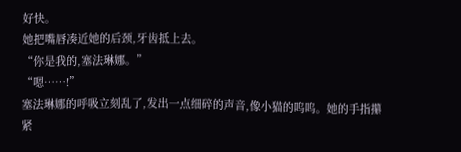好快。
她把嘴唇凑近她的后颈,牙齿抵上去。
“你是我的,塞法琳娜。”
“嗯……!”
塞法琳娜的呼吸立刻乱了,发出一点细碎的声音,像小猫的呜呜。她的手指攥紧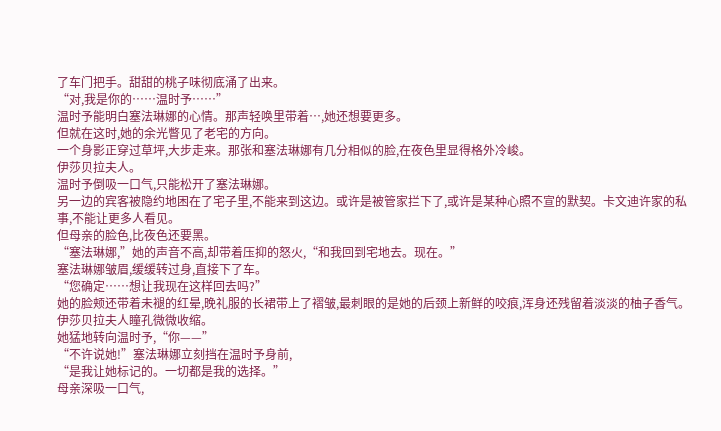了车门把手。甜甜的桃子味彻底涌了出来。
“对,我是你的……温时予……”
温时予能明白塞法琳娜的心情。那声轻唤里带着…,她还想要更多。
但就在这时,她的余光瞥见了老宅的方向。
一个身影正穿过草坪,大步走来。那张和塞法琳娜有几分相似的脸,在夜色里显得格外冷峻。
伊莎贝拉夫人。
温时予倒吸一口气,只能松开了塞法琳娜。
另一边的宾客被隐约地困在了宅子里,不能来到这边。或许是被管家拦下了,或许是某种心照不宣的默契。卡文迪许家的私事,不能让更多人看见。
但母亲的脸色,比夜色还要黑。
“塞法琳娜,”她的声音不高,却带着压抑的怒火,“和我回到宅地去。现在。”
塞法琳娜皱眉,缓缓转过身,直接下了车。
“您确定……想让我现在这样回去吗?”
她的脸颊还带着未褪的红晕,晚礼服的长裙带上了褶皱,最刺眼的是她的后颈上新鲜的咬痕,浑身还残留着淡淡的柚子香气。
伊莎贝拉夫人瞳孔微微收缩。
她猛地转向温时予,“你——”
“不许说她!”塞法琳娜立刻挡在温时予身前,
“是我让她标记的。一切都是我的选择。”
母亲深吸一口气,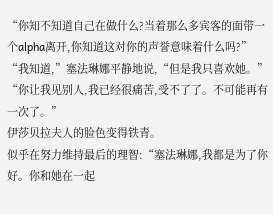“你知不知道自己在做什么?当着那么多宾客的面带一个alpha离开,你知道这对你的声誉意味着什么吗?”
“我知道,”塞法琳娜平静地说,“但是我只喜欢她。”
“你让我见别人,我已经很痛苦,受不了了。不可能再有一次了。”
伊莎贝拉夫人的脸色变得铁青。
似乎在努力维持最后的理智:“塞法琳娜,我都是为了你好。你和她在一起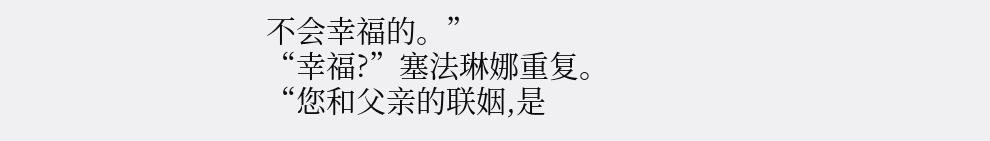不会幸福的。”
“幸福?”塞法琳娜重复。
“您和父亲的联姻,是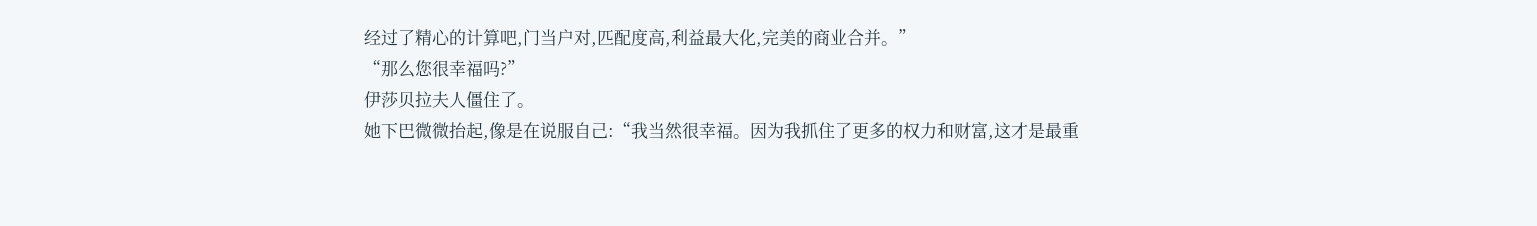经过了精心的计算吧,门当户对,匹配度高,利益最大化,完美的商业合并。”
“那么您很幸福吗?”
伊莎贝拉夫人僵住了。
她下巴微微抬起,像是在说服自己:“我当然很幸福。因为我抓住了更多的权力和财富,这才是最重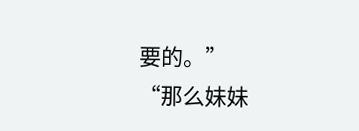要的。”
“那么妹妹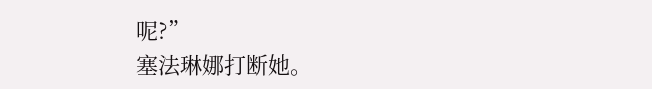呢?”
塞法琳娜打断她。